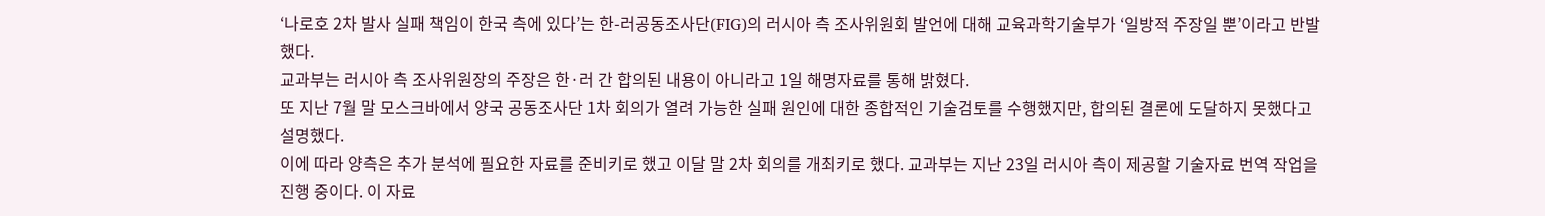‘나로호 2차 발사 실패 책임이 한국 측에 있다’는 한-러공동조사단(FIG)의 러시아 측 조사위원회 발언에 대해 교육과학기술부가 ‘일방적 주장일 뿐’이라고 반발했다.
교과부는 러시아 측 조사위원장의 주장은 한·러 간 합의된 내용이 아니라고 1일 해명자료를 통해 밝혔다.
또 지난 7월 말 모스크바에서 양국 공동조사단 1차 회의가 열려 가능한 실패 원인에 대한 종합적인 기술검토를 수행했지만, 합의된 결론에 도달하지 못했다고 설명했다.
이에 따라 양측은 추가 분석에 필요한 자료를 준비키로 했고 이달 말 2차 회의를 개최키로 했다. 교과부는 지난 23일 러시아 측이 제공할 기술자료 번역 작업을 진행 중이다. 이 자료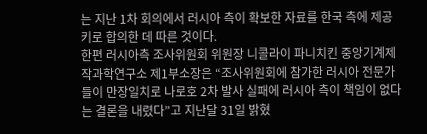는 지난 1차 회의에서 러시아 측이 확보한 자료를 한국 측에 제공키로 합의한 데 따른 것이다.
한편 러시아측 조사위원회 위원장 니콜라이 파니치킨 중앙기계제작과학연구소 제1부소장은 “조사위원회에 참가한 러시아 전문가들이 만장일치로 나로호 2차 발사 실패에 러시아 측이 책임이 없다는 결론을 내렸다”고 지난달 31일 밝혔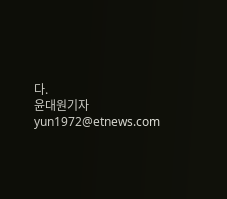다.
윤대원기자 yun1972@etnews.com